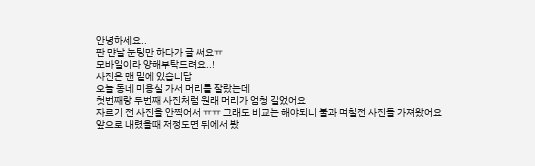안녕하세요..
판 먄날 눈팅만 하다가 글 써요ㅠ
모바일이라 양해부탁드려요..!
사진은 맨 밑에 있습니답
오늘 동네 미용실 가서 머리를 잘랐는데
첫번째랑 두번째 사진처럼 원래 머리가 엄청 길었어요
자르기 전 사진을 안찍어서 ㅠㅠ 그래도 비교는 해야되니 불과 며칠전 사진들 가져왔어요
앞으로 내렸을때 저정도면 뒤에서 봤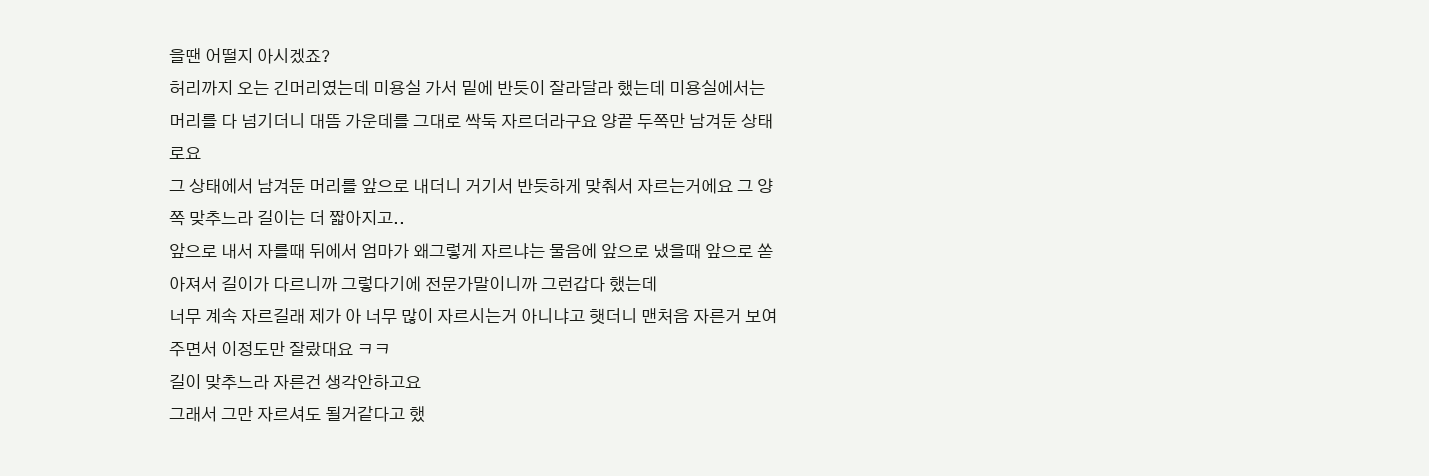을땐 어떨지 아시겠죠?
허리까지 오는 긴머리였는데 미용실 가서 밑에 반듯이 잘라달라 했는데 미용실에서는
머리를 다 넘기더니 대뜸 가운데를 그대로 싹둑 자르더라구요 양끝 두쪽만 남겨둔 상태로요
그 상태에서 남겨둔 머리를 앞으로 내더니 거기서 반듯하게 맞춰서 자르는거에요 그 양쪽 맞추느라 길이는 더 짧아지고..
앞으로 내서 자를때 뒤에서 엄마가 왜그렇게 자르냐는 물음에 앞으로 냈을때 앞으로 쏟아져서 길이가 다르니까 그렇다기에 전문가말이니까 그런갑다 했는데
너무 계속 자르길래 제가 아 너무 많이 자르시는거 아니냐고 햇더니 맨처음 자른거 보여주면서 이정도만 잘랐대요 ㅋㅋ
길이 맞추느라 자른건 생각안하고요
그래서 그만 자르셔도 될거같다고 했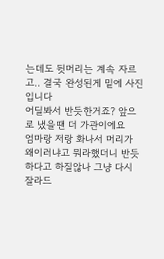는데도 뒷머리는 계속 자르고.. 결국 완성된게 밑에 사진입니다
어딜봐서 반듯한거죠? 앞으로 냈을땐 더 가관이에요
엄마랑 저랑 화나서 머리가 왜이러냐고 뭐라했더니 반듯하다고 하질않나 그냥 다시 잘라드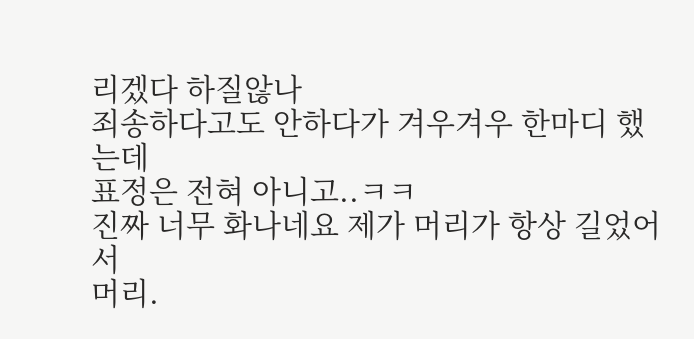리겠다 하질않나
죄송하다고도 안하다가 겨우겨우 한마디 했는데
표정은 전혀 아니고..ㅋㅋ
진짜 너무 화나네요 제가 머리가 항상 길었어서
머리.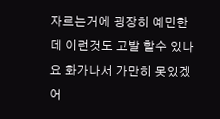자르는거에 굉장히 예민한데 이런것도 고발 할수 있나요 화가나서 가만히 못있겠어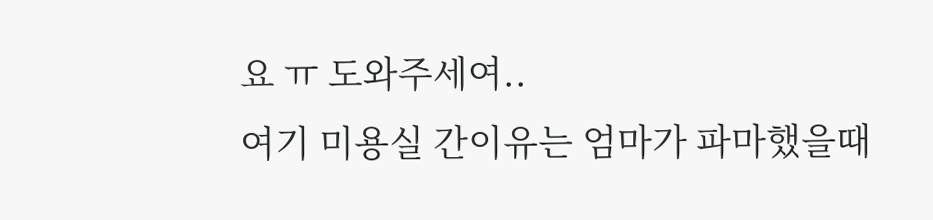요 ㅠ 도와주세여..
여기 미용실 간이유는 엄마가 파마했을때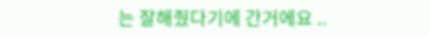는 잘해줬다기에 간거에요 ..